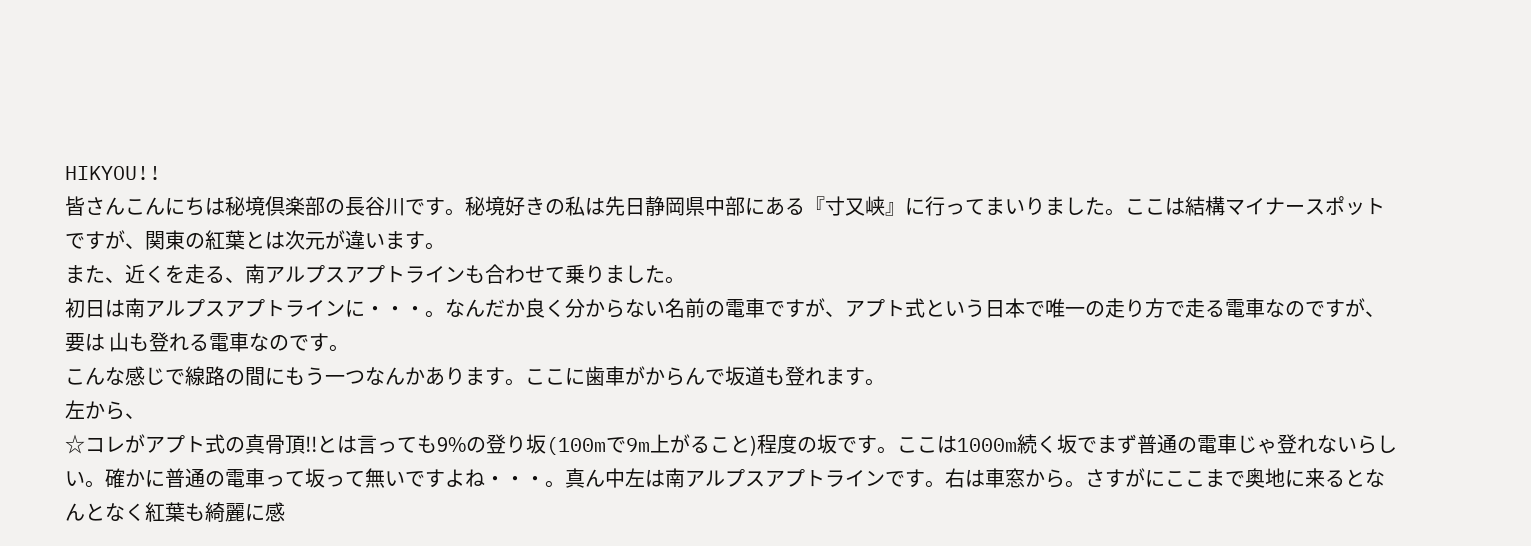HIKYOU!!
皆さんこんにちは秘境倶楽部の長谷川です。秘境好きの私は先日静岡県中部にある『寸又峡』に行ってまいりました。ここは結構マイナースポットですが、関東の紅葉とは次元が違います。
また、近くを走る、南アルプスアプトラインも合わせて乗りました。
初日は南アルプスアプトラインに・・・。なんだか良く分からない名前の電車ですが、アプト式という日本で唯一の走り方で走る電車なのですが、要は 山も登れる電車なのです。
こんな感じで線路の間にもう一つなんかあります。ここに歯車がからんで坂道も登れます。
左から、
☆コレがアプト式の真骨頂!!とは言っても9%の登り坂(100mで9m上がること)程度の坂です。ここは1000m続く坂でまず普通の電車じゃ登れないらしい。確かに普通の電車って坂って無いですよね・・・。真ん中左は南アルプスアプトラインです。右は車窓から。さすがにここまで奥地に来るとなんとなく紅葉も綺麗に感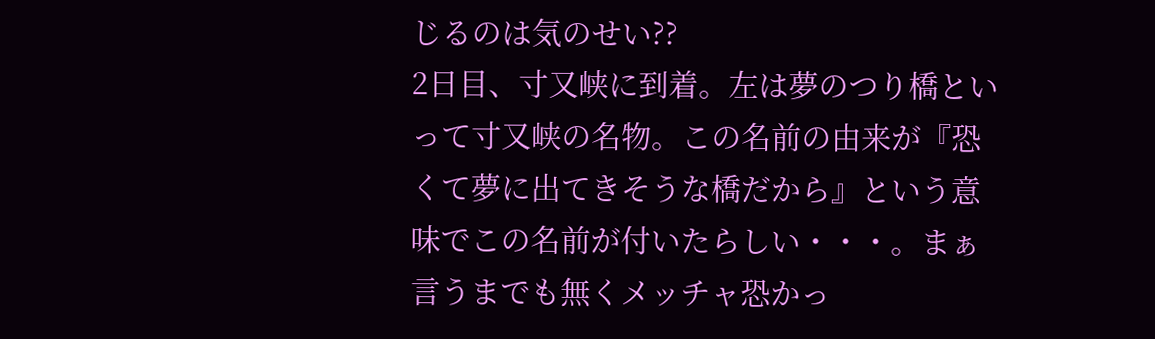じるのは気のせい??
2日目、寸又峡に到着。左は夢のつり橋といって寸又峡の名物。この名前の由来が『恐くて夢に出てきそうな橋だから』という意味でこの名前が付いたらしい・・・。まぁ言うまでも無くメッチャ恐かっ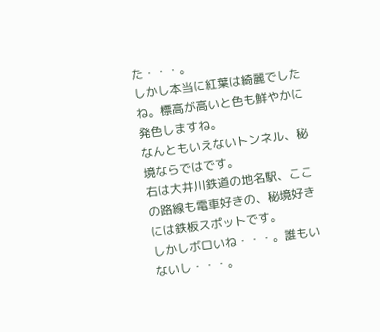た・・・。
しかし本当に紅葉は綺麗でしたね。標高が高いと色も鮮やかに発色しますね。
なんともいえないトンネル、秘境ならではです。
右は大井川鉄道の地名駅、ここの路線も電車好きの、秘境好きには鉄板スポットです。
しかしボロいね・・・。誰もいないし・・・。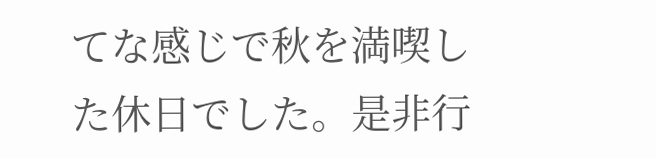てな感じで秋を満喫した休日でした。是非行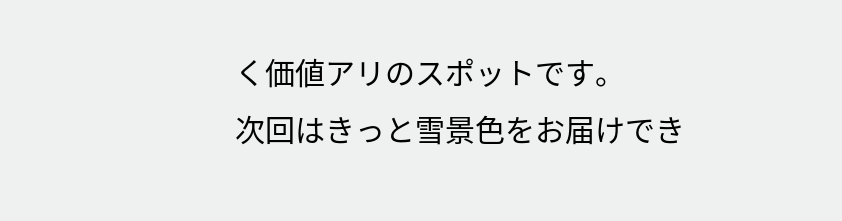く価値アリのスポットです。
次回はきっと雪景色をお届けでき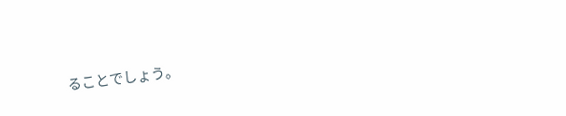ることでしょう。